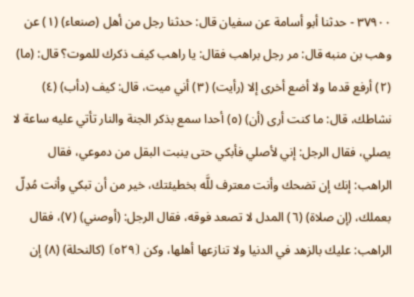٣٧٩٠٠ - حدثنا أبو أسامة عن سفيان قال: حدثنا رجل من أهل (صنعاء) (١) عن وهب بن منبه قال: مر رجل براهب فقال: يا راهب كيف ذكرك للموت؟ قال: (ما) (٢) أرفع قدما ولا أضع أخرى إلا (رأيت) (٣) أني ميت، قال: كيف (دأب) (٤) نشاطك، قال: ما كنت أرى (أن) (٥) أحدا سمع بذكر الجنة والنار تأتي عليه ساعة لا يصلي، فقال الرجل: إني لأصلي فأبكي حتى ينبت البقل من دموعي، فقال الراهب: إنك إن تضحك وأنت معترف للَّه بخطيئتك، خير من أن تبكي وأنت مُدِلّ بعملك، (إن صلاة) (٦) المدل لا تصعد فوقه، فقال الرجل: (أوصني) (٧)، فقال الراهب: عليك بالزهد في الدنيا ولا تنازعها أهلها، وكن ⦗٥٢٩⦘ (كالنحلة) (٨) إن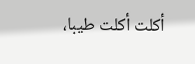أكلت أكلت طيبا،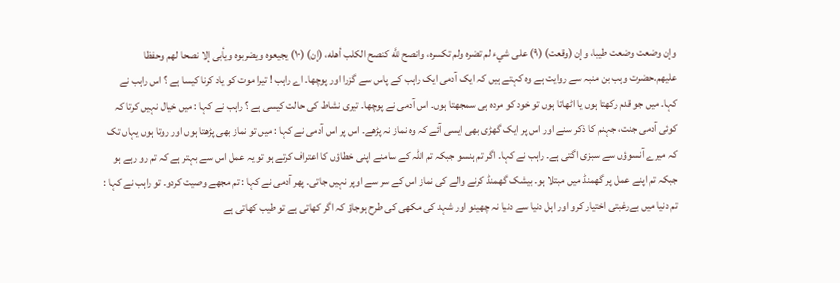وإن وضعت وضعت طيبا، وإن (وقعت) (٩) على شيء لم تضره ولم تكسره، وانصح للَّه كنصح الكلب أهله، (إن) (١٠) يجيعوه ويضربوه ويأبى إلا نصحا لهم وحفظا عليهم.حضرت وہب بن منبہ سے روایت ہے وہ کہتے ہیں کہ ایک آدمی ایک راہب کے پاس سے گزرا اور پوچھا۔ اے راہب ! تیرا موت کو یاد کرنا کیسا ہے ؟ اس راہب نے کہا۔ میں جو قدم رکھتا ہوں یا اٹھاتا ہوں تو خود کو مردہ ہی سمجھتا ہوں۔ اس آدمی نے پوچھا۔ تیری نشاط کی حالت کیسی ہے ؟ راہب نے کہا : میں خیال نہیں کرتا کہ کوئی آدمی جنت، جہنم کا ذکر سنے اور اس پر ایک گھڑی بھی ایسی آئے کہ وہ نماز نہ پڑھے۔ اس پر اس آدمی نے کہا : میں تو نماز بھی پڑھتا ہوں اور روتا ہوں یہاں تک کہ میرے آنسوؤں سے سبزی اگتی ہے۔ راہب نے کہا۔ اگر تم ہنسو جبکہ تم اللہ کے سامنے اپنی خطاؤں کا اعتراف کرتے ہو تو یہ عمل اس سے بہتر ہے کہ تم رو رہے ہو جبکہ تم اپنے عمل پر گھمنڈ میں مبتلا ہو۔ بیشک گھمنڈ کرنے والے کی نماز اس کے سر سے اوپر نہیں جاتی۔ پھر آدمی نے کہا : تم مجھے وصیت کردو۔ تو راہب نے کہا : تم دنیا میں بےرغبتی اختیار کرو اور اہل دنیا سے دنیا نہ چھینو اور شہد کی مکھی کی طرح ہوجاؤ کہ اگر کھاتی ہے تو طیب کھاتی ہے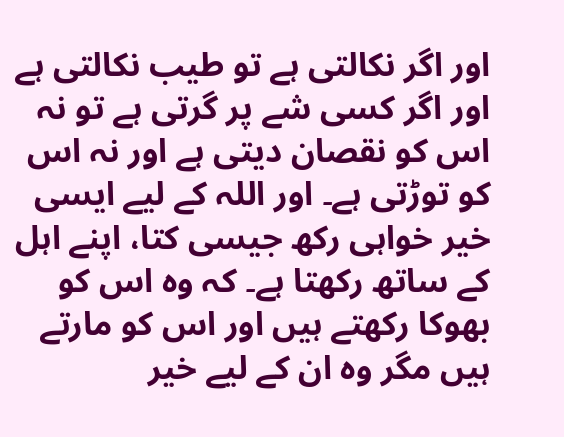اور اگر نکالتی ہے تو طیب نکالتی ہے اور اگر کسی شے پر گرتی ہے تو نہ اس کو نقصان دیتی ہے اور نہ اس کو توڑتی ہے۔ اور اللہ کے لیے ایسی خیر خواہی رکھ جیسی کتا، اپنے اہل کے ساتھ رکھتا ہے۔ کہ وہ اس کو بھوکا رکھتے ہیں اور اس کو مارتے ہیں مگر وہ ان کے لیے خیر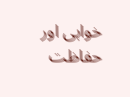خواہی اور حفاظت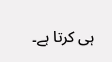ہی کرتا ہے۔